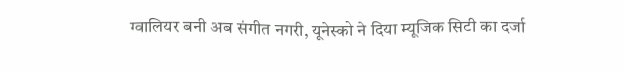ग्वालियर बनी अब संगीत नगरी, यूनेस्को ने दिया म्यूजिक सिटी का दर्जा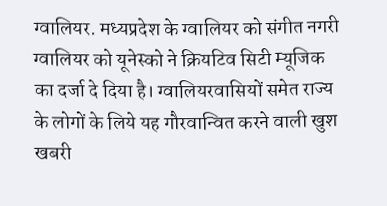ग्वालियर. मध्यप्रदेश के ग्वालियर को संगीत नगरी ग्वालियर को यूनेस्को ने क्रियटिव सिटी म्यूजिक का दर्जा दे दिया है। ग्वालियरवासियों समेत राज्य के लोगों के लिये यह गौरवान्वित करने वाली खुश खबरी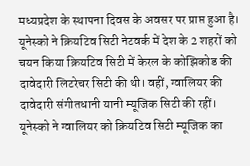मध्यप्रदेश के स्थापना दिवस के अवसर पर प्राप्त हुआ है। यूनेस्को ने क्रियटिव सिटी नेटवर्क में देश के 2 शहरों को चयन किया क्रियटिव सिटी में केरल के कोझिकोड की दावेदारी लिटरेचर सिटी की थी। वहीं, ग्वालियर की दावेदारी संगीतधानी यानी म्यूजिक सिटी की रहीं। यूनेस्को ने ग्वालियर को क्रियटिव सिटी म्यूजिक का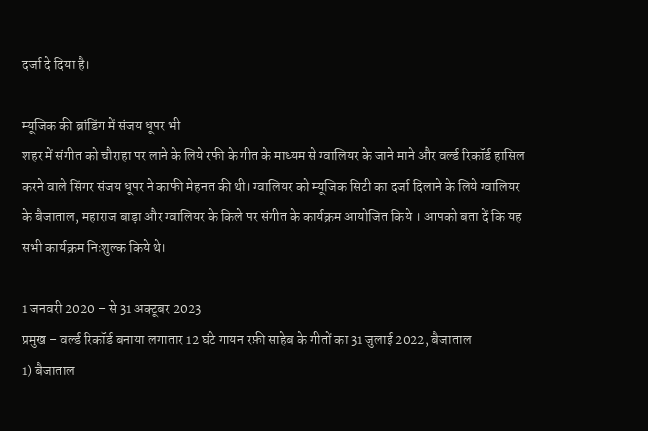दर्जा दे दिया है।

म्यूजिक की ब्रांडिंग में संजय धूपर भी
शहर में संगीत को चौराहा पर लाने के लिये रफी के गीत के माध्यम से ग्वालियर के जाने माने और वर्ल्ड रिकॉर्ड हासिल करने वाले सिंगर संजय धूपर ने काफी मेहनत की थी। ग्वालियर को म्यूजिक सिटी का दर्जा दिलाने के लिये ग्वालियर के बैजाताल, महाराज बाड़ा और ग्वालियर के किले पर संगीत के कार्यक्रम आयोजित किये । आपको बता दें कि यह सभी कार्यक्रम निःशुल्क किये थे।

1 जनवरी 2020 – से 31 अक्टूबर 2023
प्रमुख – वर्ल्ड रिकॉर्ड बनाया लगातार 12 घंटे गायन रफ़ी साहेब के गीतों का 31 जुलाई 2022, बैजाताल
1) बैजाताल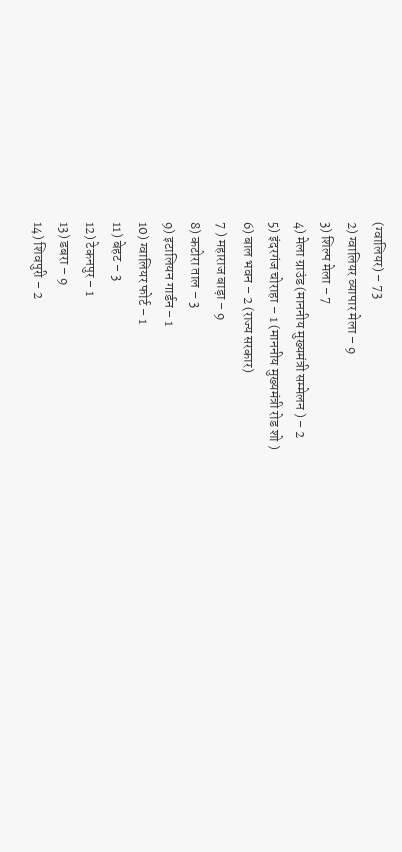(ग्वालियर) – 73
2) ग्वालियर व्यापार मेला – 9
3) शिल्प मेला – 7
4) मेला ग्राउंड (माननीय मुख्यमंत्री सम्मेलन ) – 2
5) इंदरगंज चोराहा – 1 (माननीय मुख्यमंत्री रोड शो )
6) बाल भवन – 2 (राज्य सरकार)
7 ) महाराज बाड़ा – 9
8) कटोरा ताल – 3
9) इटालियन गार्डन – 1
10) ग्वालियर फोर्ट – 1
11) बेहट – 3
12) टेकनपुर – 1
13) डबरा – 9
14) शिवपुरी – 2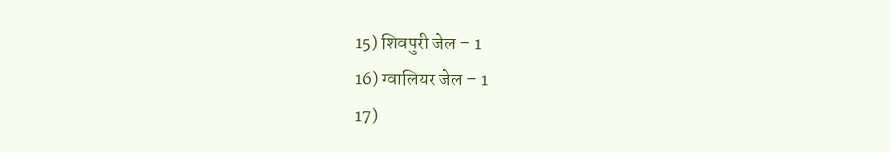15) शिवपुरी जेल – 1
16) ग्वालियर जेल – 1
17)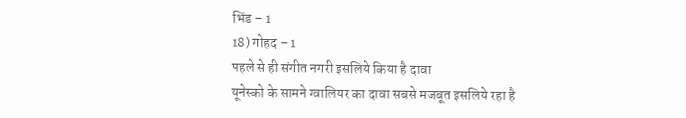भिंड – 1
18) गोहद – 1
पहले से ही संगीत नगरी इसलिये किया है दावा
यूनेस्को के सामने ग्वालियर का दावा सबसे मजबूत इसलिये रहा है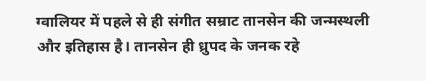ग्वालियर में पहले से ही संगीत सम्राट तानसेन की जन्मस्थली और इतिहास है। तानसेन ही ध्रुपद के जनक रहे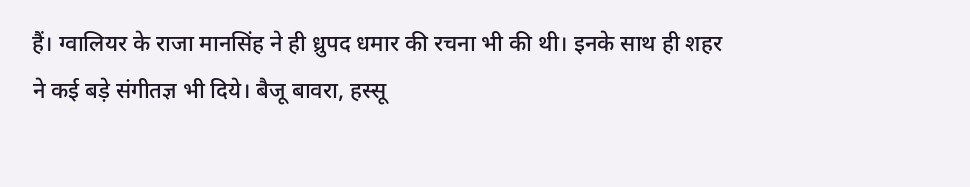हैं। ग्वालियर के राजा मानसिंह ने ही ध्रुपद धमार की रचना भी की थी। इनके साथ ही शहर ने कई बड़े संगीतज्ञ भी दिये। बैजू बावरा, हस्सू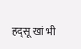हद्सू खां भी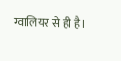ग्वालियर से ही है।